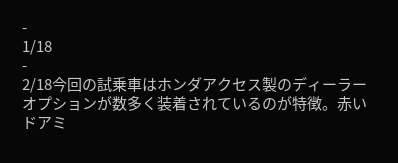-
1/18
-
2/18今回の試乗車はホンダアクセス製のディーラーオプションが数多く装着されているのが特徴。赤いドアミ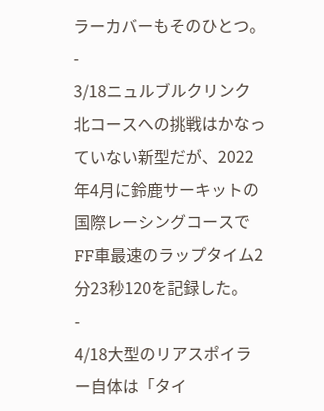ラーカバーもそのひとつ。
-
3/18ニュルブルクリンク北コースへの挑戦はかなっていない新型だが、2022年4月に鈴鹿サーキットの国際レーシングコースでFF車最速のラップタイム2分23秒120を記録した。
-
4/18大型のリアスポイラー自体は「タイ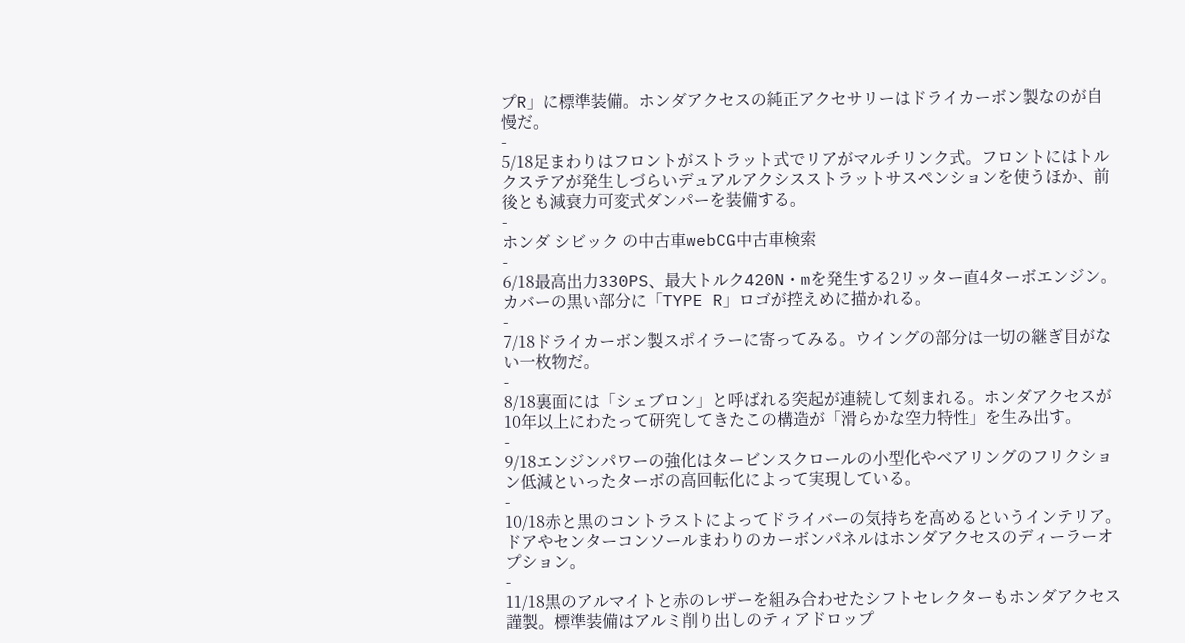プR」に標準装備。ホンダアクセスの純正アクセサリーはドライカーボン製なのが自慢だ。
-
5/18足まわりはフロントがストラット式でリアがマルチリンク式。フロントにはトルクステアが発生しづらいデュアルアクシスストラットサスペンションを使うほか、前後とも減衰力可変式ダンパーを装備する。
-
ホンダ シビック の中古車webCG中古車検索
-
6/18最高出力330PS、最大トルク420N・mを発生する2リッター直4ターボエンジン。カバーの黒い部分に「TYPE R」ロゴが控えめに描かれる。
-
7/18ドライカーボン製スポイラーに寄ってみる。ウイングの部分は一切の継ぎ目がない一枚物だ。
-
8/18裏面には「シェブロン」と呼ばれる突起が連続して刻まれる。ホンダアクセスが10年以上にわたって研究してきたこの構造が「滑らかな空力特性」を生み出す。
-
9/18エンジンパワーの強化はタービンスクロールの小型化やベアリングのフリクション低減といったターボの高回転化によって実現している。
-
10/18赤と黒のコントラストによってドライバーの気持ちを高めるというインテリア。ドアやセンターコンソールまわりのカーボンパネルはホンダアクセスのディーラーオプション。
-
11/18黒のアルマイトと赤のレザーを組み合わせたシフトセレクターもホンダアクセス謹製。標準装備はアルミ削り出しのティアドロップ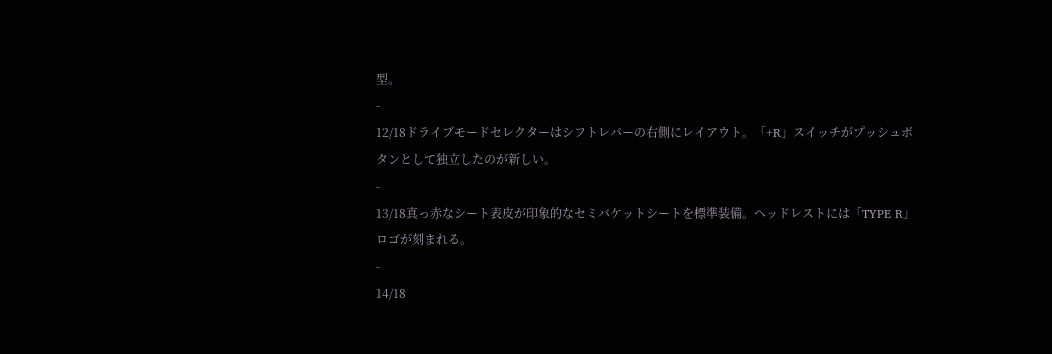型。
-
12/18ドライブモードセレクターはシフトレバーの右側にレイアウト。「+R」スイッチがプッシュボタンとして独立したのが新しい。
-
13/18真っ赤なシート表皮が印象的なセミバケットシートを標準装備。ヘッドレストには「TYPE R」ロゴが刻まれる。
-
14/18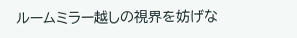ルームミラー越しの視界を妨げな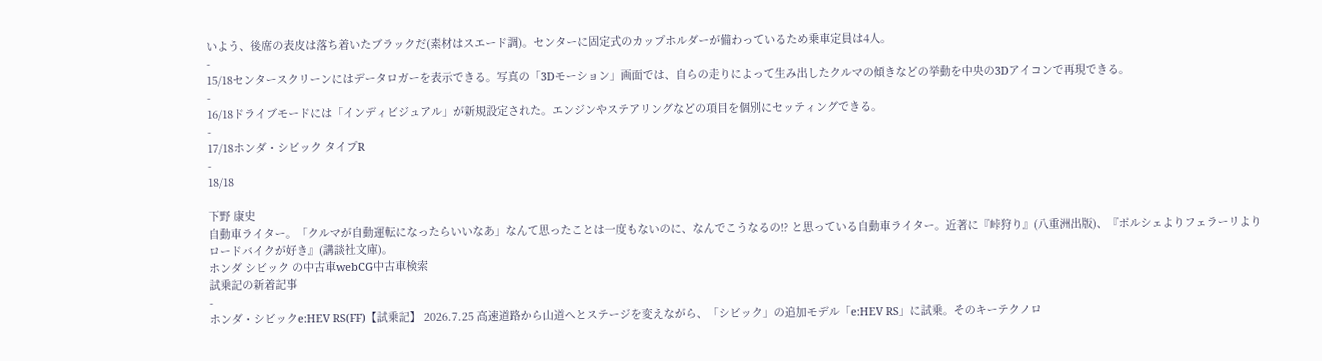いよう、後席の表皮は落ち着いたブラックだ(素材はスエード調)。センターに固定式のカップホルダーが備わっているため乗車定員は4人。
-
15/18センタースクリーンにはデータロガーを表示できる。写真の「3Dモーション」画面では、自らの走りによって生み出したクルマの傾きなどの挙動を中央の3Dアイコンで再現できる。
-
16/18ドライブモードには「インディビジュアル」が新規設定された。エンジンやステアリングなどの項目を個別にセッティングできる。
-
17/18ホンダ・シビック タイプR
-
18/18

下野 康史
自動車ライター。「クルマが自動運転になったらいいなあ」なんて思ったことは一度もないのに、なんでこうなるの!? と思っている自動車ライター。近著に『峠狩り』(八重洲出版)、『ポルシェよりフェラーリよりロードバイクが好き』(講談社文庫)。
ホンダ シビック の中古車webCG中古車検索
試乗記の新着記事
-
ホンダ・シビックe:HEV RS(FF)【試乗記】 2026.7.25 高速道路から山道へとステージを変えながら、「シビック」の追加モデル「e:HEV RS」に試乗。そのキーテクノロ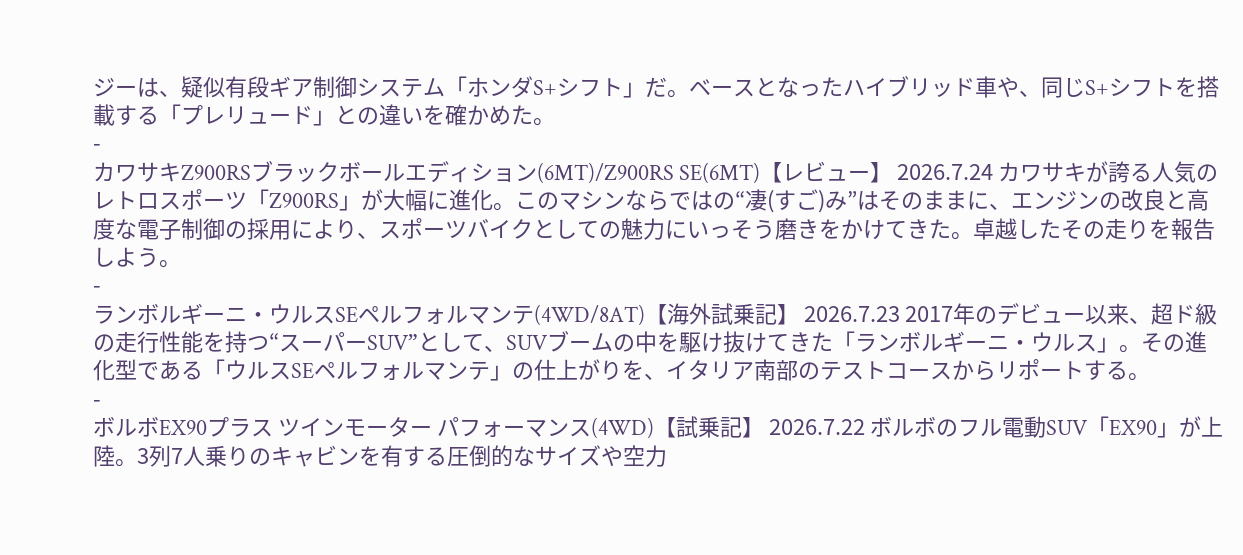ジーは、疑似有段ギア制御システム「ホンダS+シフト」だ。ベースとなったハイブリッド車や、同じS+シフトを搭載する「プレリュード」との違いを確かめた。
-
カワサキZ900RSブラックボールエディション(6MT)/Z900RS SE(6MT)【レビュー】 2026.7.24 カワサキが誇る人気のレトロスポーツ「Z900RS」が大幅に進化。このマシンならではの“凄(すご)み”はそのままに、エンジンの改良と高度な電子制御の採用により、スポーツバイクとしての魅力にいっそう磨きをかけてきた。卓越したその走りを報告しよう。
-
ランボルギーニ・ウルスSEペルフォルマンテ(4WD/8AT)【海外試乗記】 2026.7.23 2017年のデビュー以来、超ド級の走行性能を持つ“スーパーSUV”として、SUVブームの中を駆け抜けてきた「ランボルギーニ・ウルス」。その進化型である「ウルスSEペルフォルマンテ」の仕上がりを、イタリア南部のテストコースからリポートする。
-
ボルボEX90プラス ツインモーター パフォーマンス(4WD)【試乗記】 2026.7.22 ボルボのフル電動SUV「EX90」が上陸。3列7人乗りのキャビンを有する圧倒的なサイズや空力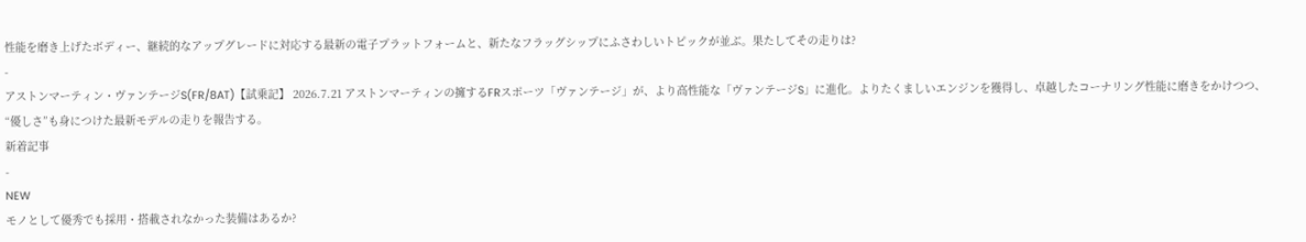性能を磨き上げたボディー、継続的なアップグレードに対応する最新の電子プラットフォームと、新たなフラッグシップにふさわしいトピックが並ぶ。果たしてその走りは?
-
アストンマーティン・ヴァンテージS(FR/8AT)【試乗記】 2026.7.21 アストンマーティンの擁するFRスポーツ「ヴァンテージ」が、より高性能な「ヴァンテージS」に進化。よりたくましいエンジンを獲得し、卓越したコーナリング性能に磨きをかけつつ、“優しさ”も身につけた最新モデルの走りを報告する。
新着記事
-
NEW
モノとして優秀でも採用・搭載されなかった装備はあるか?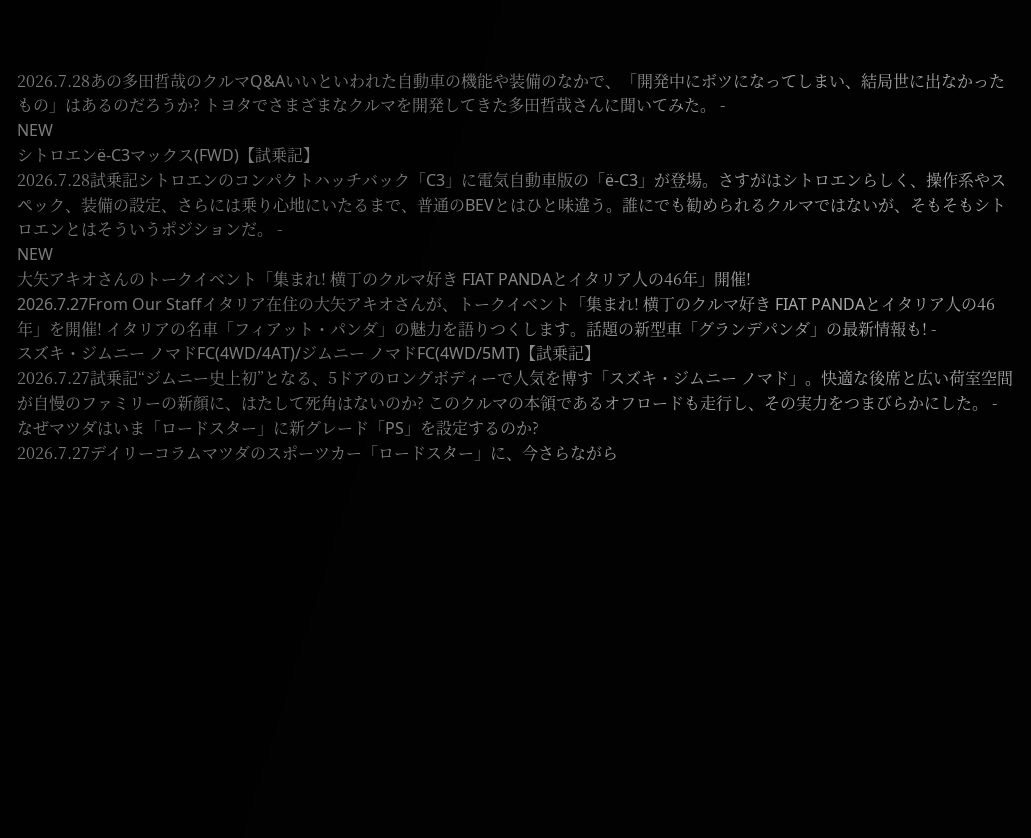2026.7.28あの多田哲哉のクルマQ&Aいいといわれた自動車の機能や装備のなかで、「開発中にボツになってしまい、結局世に出なかったもの」はあるのだろうか? トヨタでさまざまなクルマを開発してきた多田哲哉さんに聞いてみた。 -
NEW
シトロエンë-C3マックス(FWD)【試乗記】
2026.7.28試乗記シトロエンのコンパクトハッチバック「C3」に電気自動車版の「ë-C3」が登場。さすがはシトロエンらしく、操作系やスペック、装備の設定、さらには乗り心地にいたるまで、普通のBEVとはひと味違う。誰にでも勧められるクルマではないが、そもそもシトロエンとはそういうポジションだ。 -
NEW
大矢アキオさんのトークイベント「集まれ! 横丁のクルマ好き FIAT PANDAとイタリア人の46年」開催!
2026.7.27From Our Staffイタリア在住の大矢アキオさんが、トークイベント「集まれ! 横丁のクルマ好き FIAT PANDAとイタリア人の46年」を開催! イタリアの名車「フィアット・パンダ」の魅力を語りつくします。話題の新型車「グランデパンダ」の最新情報も! -
スズキ・ジムニー ノマドFC(4WD/4AT)/ジムニー ノマドFC(4WD/5MT)【試乗記】
2026.7.27試乗記“ジムニー史上初”となる、5ドアのロングボディーで人気を博す「スズキ・ジムニー ノマド」。快適な後席と広い荷室空間が自慢のファミリーの新顔に、はたして死角はないのか? このクルマの本領であるオフロードも走行し、その実力をつまびらかにした。 -
なぜマツダはいま「ロードスター」に新グレード「PS」を設定するのか?
2026.7.27デイリーコラムマツダのスポーツカー「ロードスター」に、今さらながら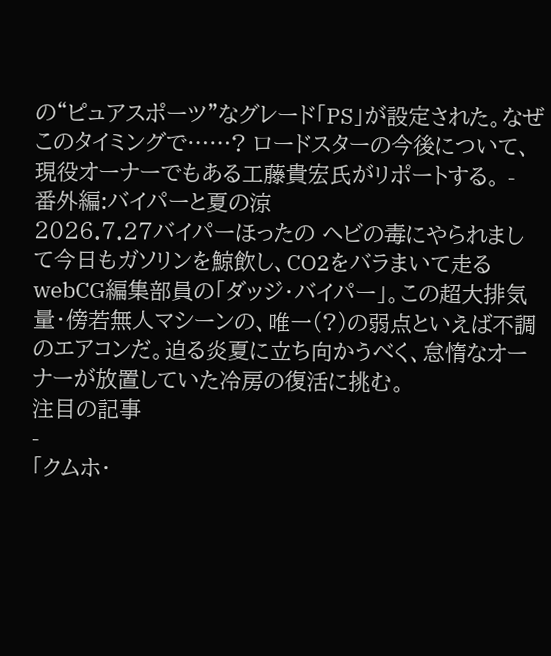の“ピュアスポーツ”なグレード「PS」が設定された。なぜこのタイミングで……? ロードスターの今後について、現役オーナーでもある工藤貴宏氏がリポートする。 -
番外編:バイパーと夏の涼
2026.7.27バイパーほったの ヘビの毒にやられまして今日もガソリンを鯨飲し、CO2をバラまいて走るwebCG編集部員の「ダッジ・バイパー」。この超大排気量・傍若無人マシーンの、唯一(?)の弱点といえば不調のエアコンだ。迫る炎夏に立ち向かうべく、怠惰なオーナーが放置していた冷房の復活に挑む。
注目の記事
-
「クムホ・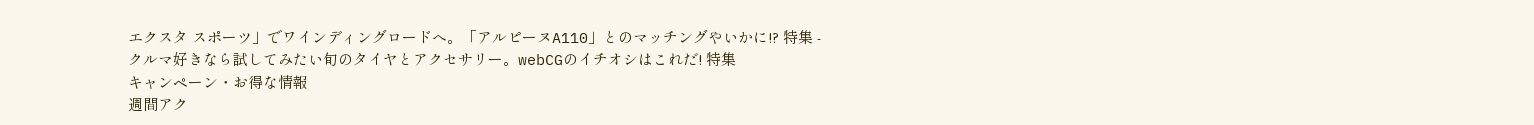エクスタ スポーツ」でワインディングロードへ。「アルピーヌA110」とのマッチングやいかに!? 特集 -
クルマ好きなら試してみたい旬のタイヤとアクセサリー。webCGのイチオシはこれだ! 特集
キャンペーン・お得な情報
週間アク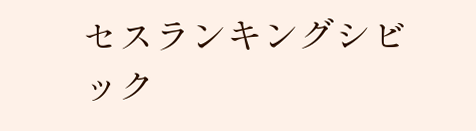セスランキングシビック